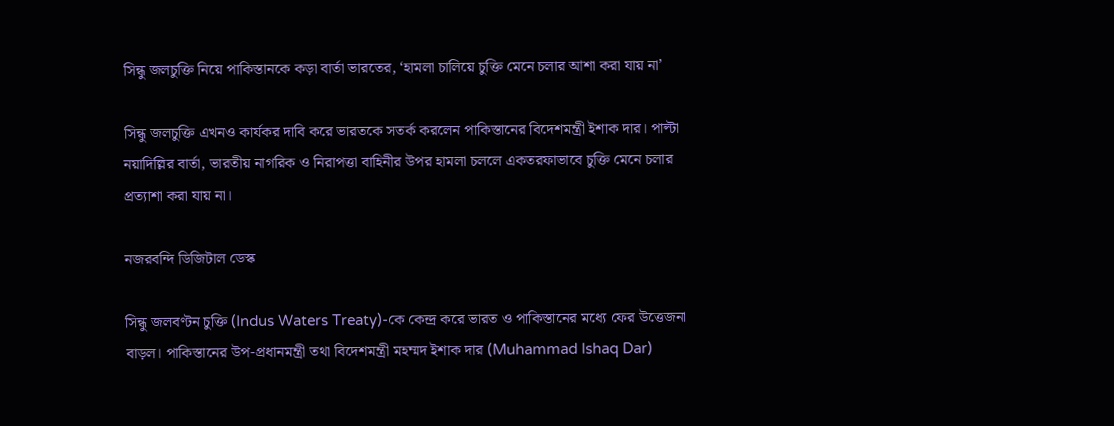সিন্ধু জলচুক্তি নিয়ে পাকিস্তানকে কড়া বার্তা ভারতের, ‘হামলা চালিয়ে চুক্তি মেনে চলার আশা করা যায় না’

সিন্ধু জলচুক্তি এখনও কার্যকর দাবি করে ভারতকে সতর্ক করলেন পাকিস্তানের বিদেশমন্ত্রী ইশাক দার। পাল্টা নয়াদিল্লির বার্তা, ভারতীয় নাগরিক ও নিরাপত্তা বাহিনীর উপর হামলা চললে একতরফাভাবে চুক্তি মেনে চলার প্রত্যাশা করা যায় না।

নজরবন্দি ডিজিটাল ডেস্ক

সিন্ধু জলবণ্টন চুক্তি (Indus Waters Treaty)-কে কেন্দ্র করে ভারত ও পাকিস্তানের মধ্যে ফের উত্তেজনা বাড়ল। পাকিস্তানের উপ-প্রধানমন্ত্রী তথা বিদেশমন্ত্রী মহম্মদ ইশাক দার (Muhammad Ishaq Dar)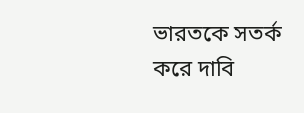ভারতকে সতর্ক করে দাবি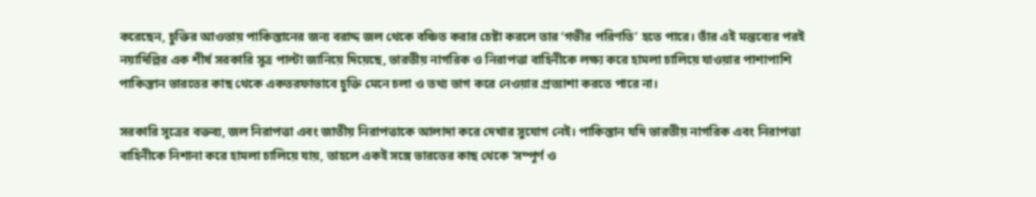করেছেন, চুক্তির আওতায় পাকিস্তানের জন্য বরাদ্দ জল থেকে বঞ্চিত করার চেষ্টা করলে তার ‘গভীর পরিণতি’ হতে পারে। তাঁর এই মন্তব্যের পরই নয়াদিল্লির এক শীর্ষ সরকারি সূত্র পাল্টা জানিয়ে দিয়েছে, ভারতীয় নাগরিক ও নিরাপত্তা বাহিনীকে লক্ষ্য করে হামলা চালিয়ে যাওয়ার পাশাপাশি পাকিস্তান ভারতের কাছ থেকে একতরফাভাবে চুক্তি মেনে চলা ও তথ্য ভাগ করে নেওয়ার প্রত্যাশা করতে পারে না।

সরকারি সূত্রের বক্তব্য, জল নিরাপত্তা এবং জাতীয় নিরাপত্তাকে আলাদা করে দেখার সুযোগ নেই। পাকিস্তান যদি ভারতীয় নাগরিক এবং নিরাপত্তা বাহিনীকে নিশানা করে হামলা চালিয়ে যায়, তাহলে একই সঙ্গে ভারতের কাছ থেকে ‘সম্পূর্ণ ও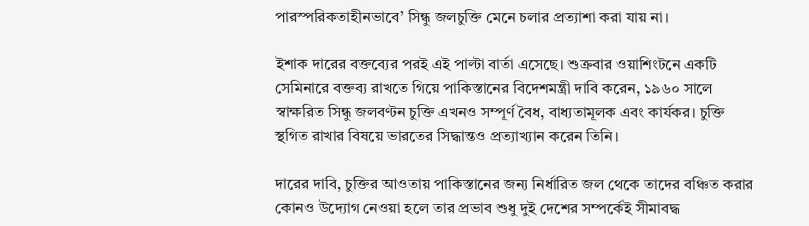পারস্পরিকতাহীনভাবে’ সিন্ধু জলচুক্তি মেনে চলার প্রত্যাশা করা যায় না।

ইশাক দারের বক্তব্যের পরই এই পাল্টা বার্তা এসেছে। শুক্রবার ওয়াশিংটনে একটি সেমিনারে বক্তব্য রাখতে গিয়ে পাকিস্তানের বিদেশমন্ত্রী দাবি করেন, ১৯৬০ সালে স্বাক্ষরিত সিন্ধু জলবণ্টন চুক্তি এখনও সম্পূর্ণ বৈধ, বাধ্যতামূলক এবং কার্যকর। চুক্তি স্থগিত রাখার বিষয়ে ভারতের সিদ্ধান্তও প্রত্যাখ্যান করেন তিনি।

দারের দাবি, চুক্তির আওতায় পাকিস্তানের জন্য নির্ধারিত জল থেকে তাদের বঞ্চিত করার কোনও উদ্যোগ নেওয়া হলে তার প্রভাব শুধু দুই দেশের সম্পর্কেই সীমাবদ্ধ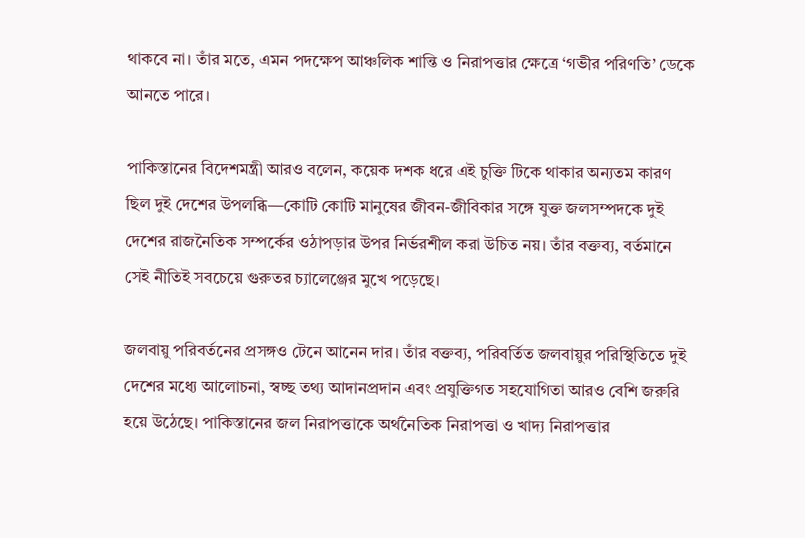থাকবে না। তাঁর মতে, এমন পদক্ষেপ আঞ্চলিক শান্তি ও নিরাপত্তার ক্ষেত্রে ‘গভীর পরিণতি’ ডেকে আনতে পারে।

পাকিস্তানের বিদেশমন্ত্রী আরও বলেন, কয়েক দশক ধরে এই চুক্তি টিকে থাকার অন্যতম কারণ ছিল দুই দেশের উপলব্ধি—কোটি কোটি মানুষের জীবন-জীবিকার সঙ্গে যুক্ত জলসম্পদকে দুই দেশের রাজনৈতিক সম্পর্কের ওঠাপড়ার উপর নির্ভরশীল করা উচিত নয়। তাঁর বক্তব্য, বর্তমানে সেই নীতিই সবচেয়ে গুরুতর চ্যালেঞ্জের মুখে পড়েছে।

জলবায়ু পরিবর্তনের প্রসঙ্গও টেনে আনেন দার। তাঁর বক্তব্য, পরিবর্তিত জলবায়ুর পরিস্থিতিতে দুই দেশের মধ্যে আলোচনা, স্বচ্ছ তথ্য আদানপ্রদান এবং প্রযুক্তিগত সহযোগিতা আরও বেশি জরুরি হয়ে উঠেছে। পাকিস্তানের জল নিরাপত্তাকে অর্থনৈতিক নিরাপত্তা ও খাদ্য নিরাপত্তার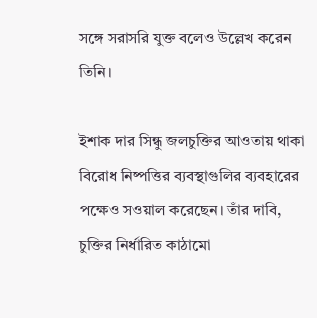সঙ্গে সরাসরি যুক্ত বলেও উল্লেখ করেন তিনি।

ইশাক দার সিন্ধু জলচুক্তির আওতায় থাকা বিরোধ নিষ্পত্তির ব্যবস্থাগুলির ব্যবহারের পক্ষেও সওয়াল করেছেন। তাঁর দাবি, চুক্তির নির্ধারিত কাঠামো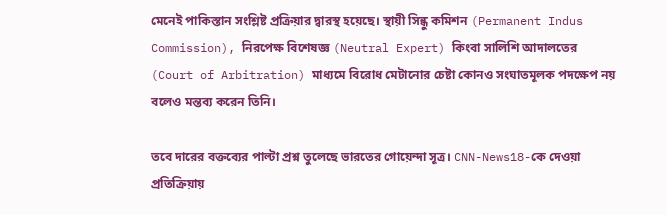মেনেই পাকিস্তান সংশ্লিষ্ট প্রক্রিয়ার দ্বারস্থ হয়েছে। স্থায়ী সিন্ধু কমিশন (Permanent Indus Commission), নিরপেক্ষ বিশেষজ্ঞ (Neutral Expert) কিংবা সালিশি আদালতের (Court of Arbitration) মাধ্যমে বিরোধ মেটানোর চেষ্টা কোনও সংঘাতমূলক পদক্ষেপ নয় বলেও মন্তব্য করেন তিনি।

তবে দারের বক্তব্যের পাল্টা প্রশ্ন তুলেছে ভারতের গোয়েন্দা সূত্র। CNN-News18-কে দেওয়া প্রতিক্রিয়ায়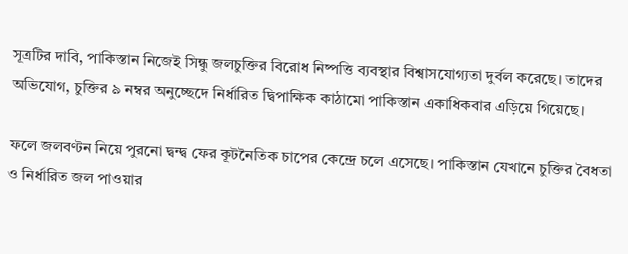সূত্রটির দাবি, পাকিস্তান নিজেই সিন্ধু জলচুক্তির বিরোধ নিষ্পত্তি ব্যবস্থার বিশ্বাসযোগ্যতা দুর্বল করেছে। তাদের অভিযোগ, চুক্তির ৯ নম্বর অনুচ্ছেদে নির্ধারিত দ্বিপাক্ষিক কাঠামো পাকিস্তান একাধিকবার এড়িয়ে গিয়েছে।

ফলে জলবণ্টন নিয়ে পুরনো দ্বন্দ্ব ফের কূটনৈতিক চাপের কেন্দ্রে চলে এসেছে। পাকিস্তান যেখানে চুক্তির বৈধতা ও নির্ধারিত জল পাওয়ার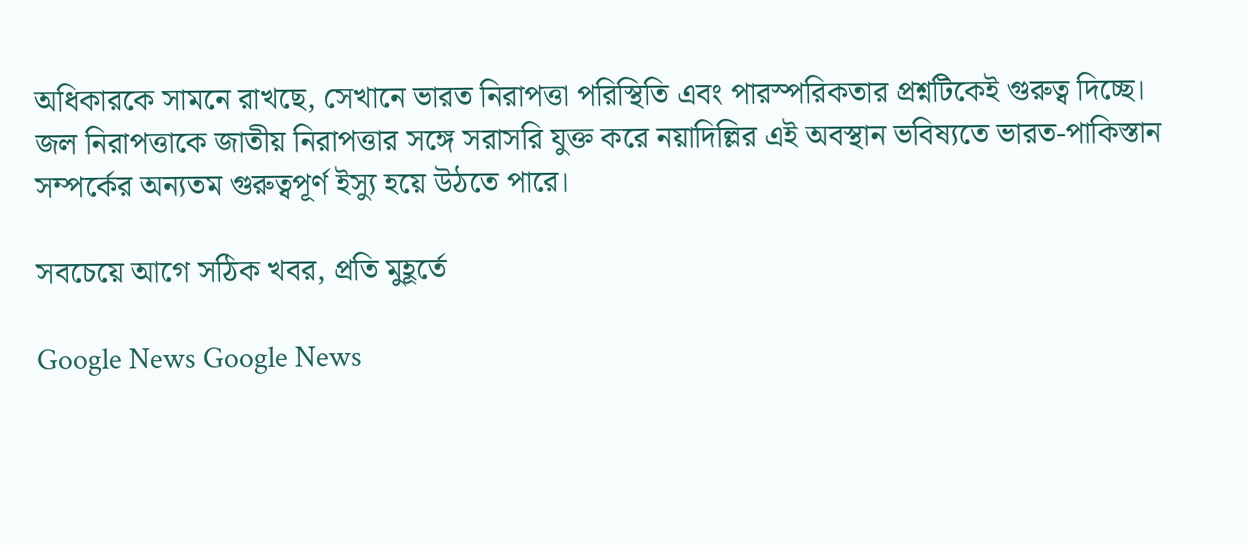অধিকারকে সামনে রাখছে, সেখানে ভারত নিরাপত্তা পরিস্থিতি এবং পারস্পরিকতার প্রশ্নটিকেই গুরুত্ব দিচ্ছে। জল নিরাপত্তাকে জাতীয় নিরাপত্তার সঙ্গে সরাসরি যুক্ত করে নয়াদিল্লির এই অবস্থান ভবিষ্যতে ভারত-পাকিস্তান সম্পর্কের অন্যতম গুরুত্বপূর্ণ ইস্যু হয়ে উঠতে পারে।

সবচেয়ে আগে সঠিক খবর, প্রতি মুহূর্তে

Google News Google News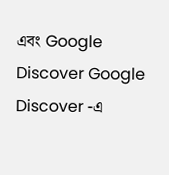এবং Google Discover Google Discover -এ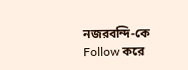নজরবন্দি-কে Follow করে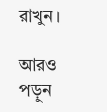রাখুন।

আরও পড়ুন